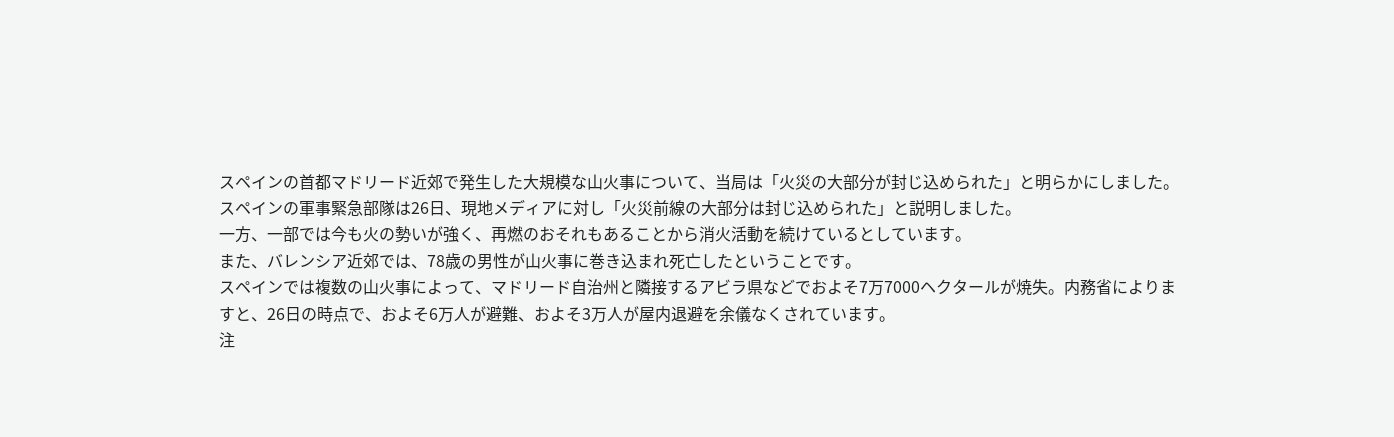スペインの首都マドリード近郊で発生した大規模な山火事について、当局は「火災の大部分が封じ込められた」と明らかにしました。
スペインの軍事緊急部隊は26日、現地メディアに対し「火災前線の大部分は封じ込められた」と説明しました。
一方、一部では今も火の勢いが強く、再燃のおそれもあることから消火活動を続けているとしています。
また、バレンシア近郊では、78歳の男性が山火事に巻き込まれ死亡したということです。
スペインでは複数の山火事によって、マドリード自治州と隣接するアビラ県などでおよそ7万7000ヘクタールが焼失。内務省によりますと、26日の時点で、およそ6万人が避難、およそ3万人が屋内退避を余儀なくされています。
注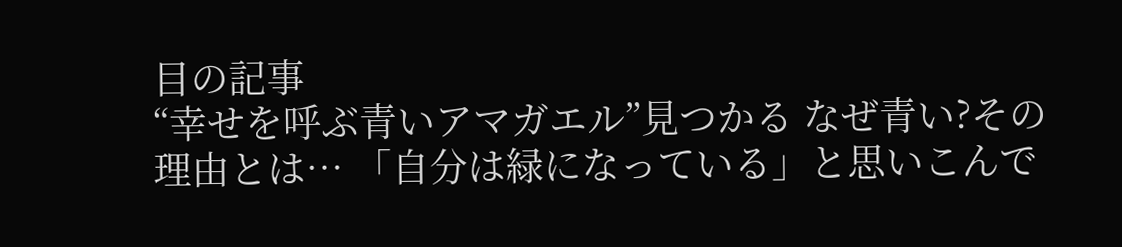目の記事
“幸せを呼ぶ青いアマガエル”見つかる なぜ青い?その理由とは… 「自分は緑になっている」と思いこんで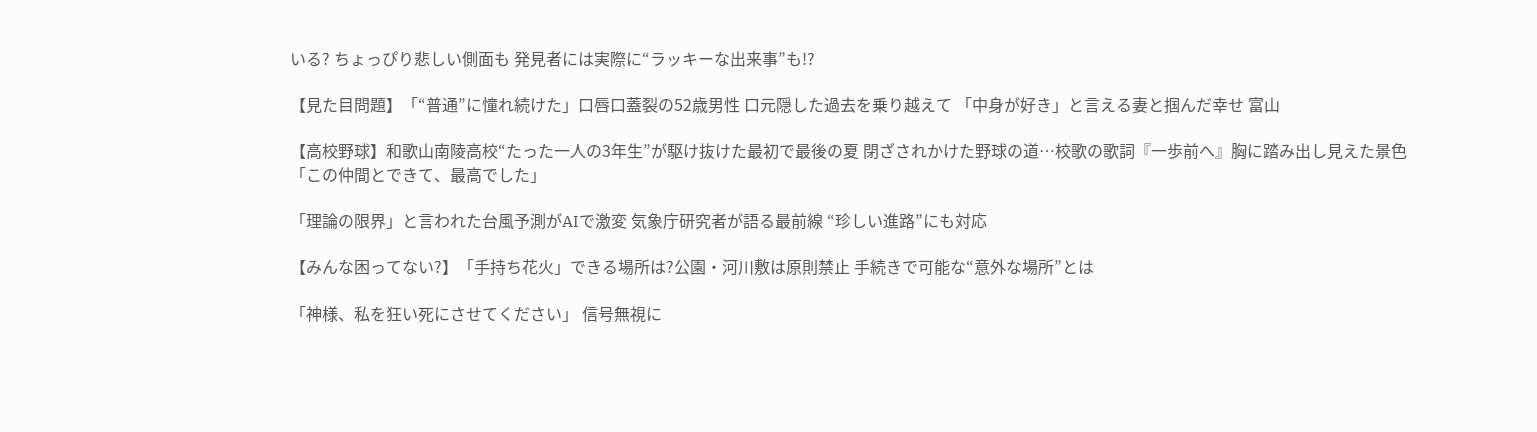いる? ちょっぴり悲しい側面も 発見者には実際に“ラッキーな出来事”も!?

【見た目問題】「“普通”に憧れ続けた」口唇口蓋裂の52歳男性 口元隠した過去を乗り越えて 「中身が好き」と言える妻と掴んだ幸せ 富山

【高校野球】和歌山南陵高校“たった一人の3年生”が駆け抜けた最初で最後の夏 閉ざされかけた野球の道…校歌の歌詞『一歩前へ』胸に踏み出し見えた景色「この仲間とできて、最高でした」

「理論の限界」と言われた台風予測がAIで激変 気象庁研究者が語る最前線 “珍しい進路”にも対応

【みんな困ってない?】「手持ち花火」できる場所は?公園・河川敷は原則禁止 手続きで可能な“意外な場所”とは

「神様、私を狂い死にさせてください」 信号無視に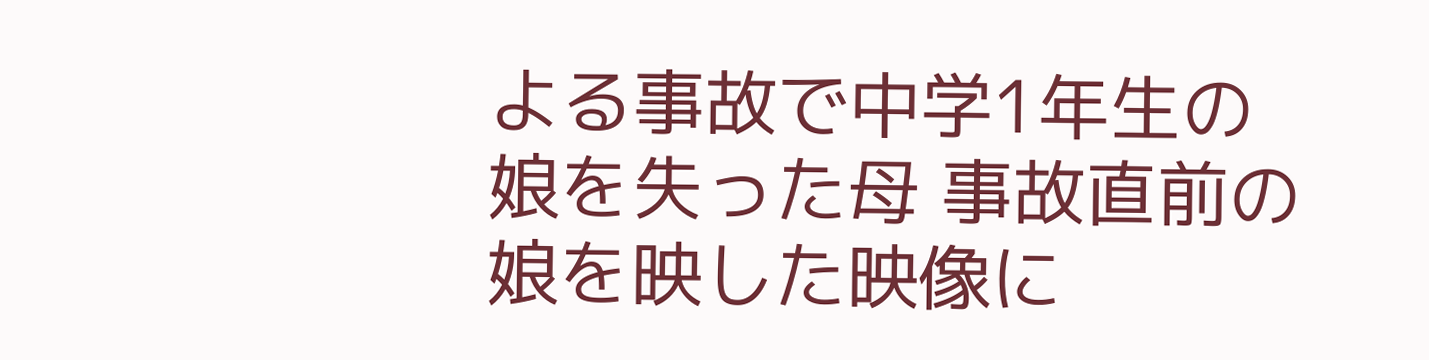よる事故で中学1年生の娘を失った母 事故直前の娘を映した映像に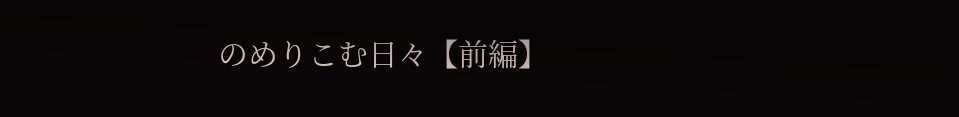のめりこむ日々【前編】